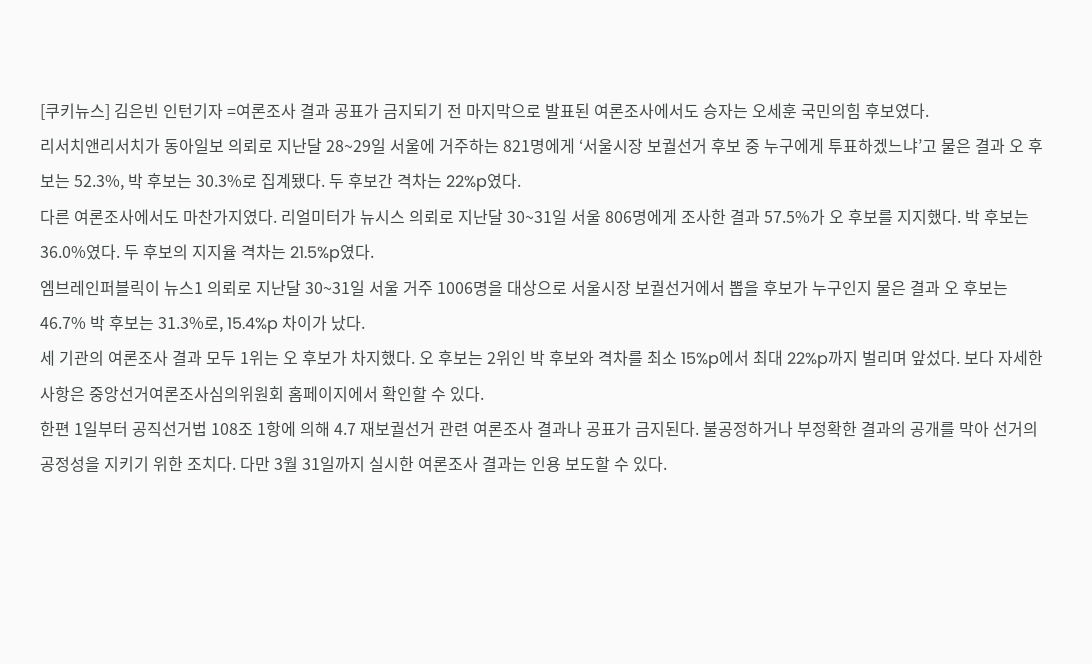[쿠키뉴스] 김은빈 인턴기자 =여론조사 결과 공표가 금지되기 전 마지막으로 발표된 여론조사에서도 승자는 오세훈 국민의힘 후보였다.
리서치앤리서치가 동아일보 의뢰로 지난달 28~29일 서울에 거주하는 821명에게 ‘서울시장 보궐선거 후보 중 누구에게 투표하겠느냐’고 물은 결과 오 후보는 52.3%, 박 후보는 30.3%로 집계됐다. 두 후보간 격차는 22%p였다.
다른 여론조사에서도 마찬가지였다. 리얼미터가 뉴시스 의뢰로 지난달 30~31일 서울 806명에게 조사한 결과 57.5%가 오 후보를 지지했다. 박 후보는 36.0%였다. 두 후보의 지지율 격차는 21.5%p였다.
엠브레인퍼블릭이 뉴스1 의뢰로 지난달 30~31일 서울 거주 1006명을 대상으로 서울시장 보궐선거에서 뽑을 후보가 누구인지 물은 결과 오 후보는 46.7% 박 후보는 31.3%로, 15.4%p 차이가 났다.
세 기관의 여론조사 결과 모두 1위는 오 후보가 차지했다. 오 후보는 2위인 박 후보와 격차를 최소 15%p에서 최대 22%p까지 벌리며 앞섰다. 보다 자세한 사항은 중앙선거여론조사심의위원회 홈페이지에서 확인할 수 있다.
한편 1일부터 공직선거법 108조 1항에 의해 4.7 재보궐선거 관련 여론조사 결과나 공표가 금지된다. 불공정하거나 부정확한 결과의 공개를 막아 선거의 공정성을 지키기 위한 조치다. 다만 3월 31일까지 실시한 여론조사 결과는 인용 보도할 수 있다.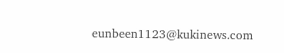eunbeen1123@kukinews.com